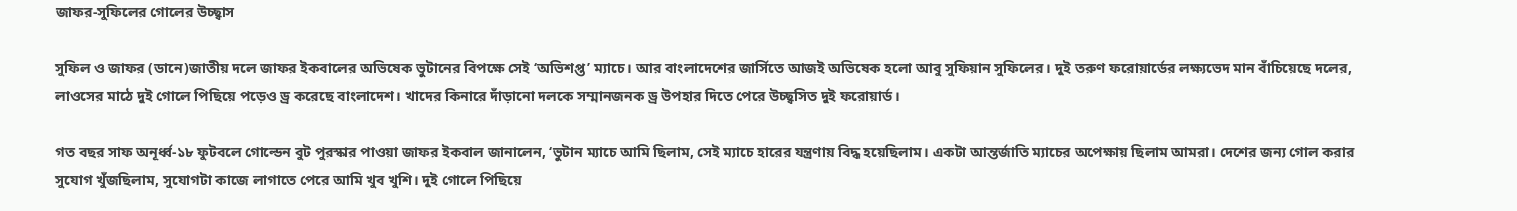জাফর-সুফিলের গোলের উচ্ছ্বাস

সুফিল ও জাফর (ডানে)জাতীয় দলে জাফর ইকবালের অভিষেক ভুটানের বিপক্ষে সেই ‘অভিশপ্ত’ ম্যাচে। আর বাংলাদেশের জার্সিতে আজই অভিষেক হলো আবু সুফিয়ান সুফিলের। দুই তরুণ ফরোয়ার্ডের লক্ষ্যভেদ মান বাঁচিয়েছে দলের, লাওসের মাঠে দুই গোলে পিছিয়ে পড়েও ড্র করেছে বাংলাদেশ। খাদের কিনারে দাঁড়ানো দলকে সম্মানজনক ড্র উপহার দিতে পেরে উচ্ছ্বসিত দুই ফরোয়ার্ড।

গত বছর সাফ অনূর্ধ্ব-১৮ ফুটবলে গোল্ডেন বুট পুরস্কার পাওয়া জাফর ইকবাল জানালেন, ‘ভুটান ম্যাচে আমি ছিলাম, সেই ম্যাচে হারের যন্ত্রণায় বিদ্ধ হয়েছিলাম। একটা আন্তর্জাতি ম্যাচের অপেক্ষায় ছিলাম আমরা। দেশের জন্য গোল করার সুযোগ খুঁজছিলাম, সুযোগটা কাজে লাগাতে পেরে আমি খুব খুশি। দুই গোলে পিছিয়ে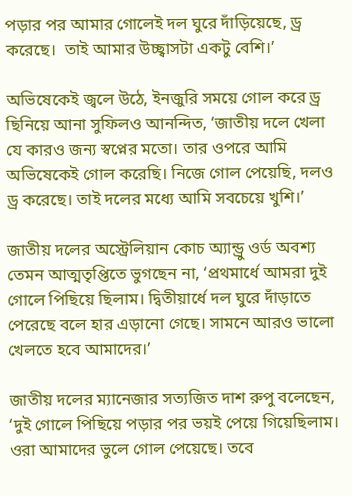পড়ার পর আমার গোলেই দল ঘুরে দাঁড়িয়েছে, ড্র করেছে।  তাই আমার উচ্ছ্বাসটা একটু বেশি।’

অভিষেকেই জ্বলে উঠে, ইনজুরি সময়ে গোল করে ড্র ছিনিয়ে আনা সুফিলও আনন্দিত, ‘জাতীয় দলে খেলা যে কারও জন্য স্বপ্নের মতো। তার ওপরে আমি অভিষেকেই গোল করেছি। নিজে গোল পেয়েছি, দলও ড্র করেছে। তাই দলের মধ্যে আমি সবচেয়ে খুশি।’

জাতীয় দলের অস্ট্রেলিয়ান কোচ অ্যান্ড্রু ওর্ড অবশ্য তেমন আত্মতৃপ্তিতে ভুগছেন না, ‘প্রথমার্ধে আমরা দুই গোলে পিছিয়ে ছিলাম। দ্বিতীয়ার্ধে দল ঘুরে দাঁড়াতে পেরেছে বলে হার এড়ানো গেছে। সামনে আরও ভালো খেলতে হবে আমাদের।’

জাতীয় দলের ম্যানেজার সত্যজিত দাশ রুপু বলেছেন, ‘দুই গোলে পিছিয়ে পড়ার পর ভয়ই পেয়ে গিয়েছিলাম। ওরা আমাদের ভুলে গোল পেয়েছে। তবে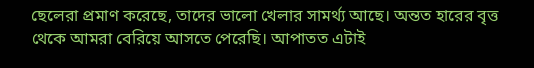ছেলেরা প্রমাণ করেছে, তাদের ভালো খেলার সামর্থ্য আছে। অন্তত হারের বৃত্ত থেকে আমরা বেরিয়ে আসতে পেরেছি। আপাতত এটাই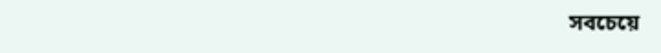সবচেয়ে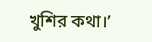খুশির কথা।’